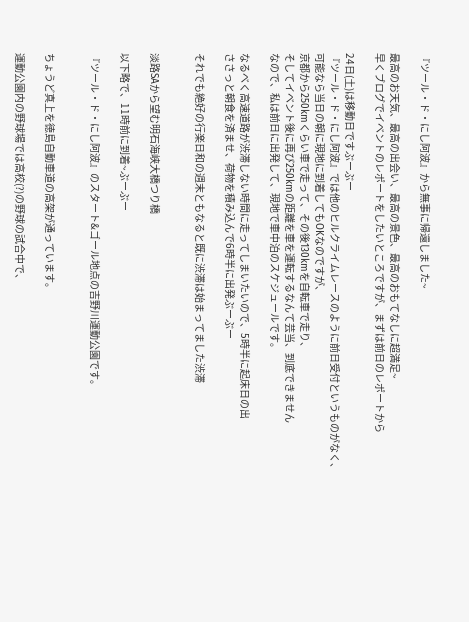『ツール・ド・にし阿波』から無事に帰還しました~

最高のお天気、最高の出会い、最高の景色、最高のおもてなしに超満足~
早くブログでイベントのレポートをしたいところですが、まずは前日のレポートから

24日(土)は移動日ですぶーぶー
『ツール・ド・にし阿波』では他のヒルクライムレースのように前日受付というものがなく、
可能なら当日の朝に現地に到着してもOKなのですが、
京都から250kmくらい車で走って、その後130kmを自転車で走り、
そしてイベント後に再び250kmの距離を車を運転するなんて芸当、到底できません
なので、私は前日に出発して、現地で車中泊のスケジュールです。

なるべく高速道路が渋滞しない時間に走ってしまいたいので、5時半に起床日の出
ささっと朝食を済ませ、荷物を積み込んで6時半に出発ぶーぶー

それでも絶好の行楽日和の週末ともなると既に渋滞は始まってました渋滞


淡路SAから望む明石海峡大橋つり橋

以下略で、11時前に到着~ぶーぶー

『ツール・ド・にし阿波』のスタート&ゴール地点の吉野川運動公園です。


ちょうど真上を徳島自動車道の高架が通っています。

運動公園内の野球場では高校(?)の野球の試合中で、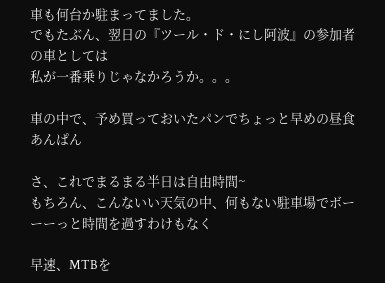車も何台か駐まってました。
でもたぶん、翌日の『ツール・ド・にし阿波』の参加者の車としては
私が一番乗りじゃなかろうか。。。

車の中で、予め買っておいたパンでちょっと早めの昼食あんぱん

さ、これでまるまる半日は自由時間~
もちろん、こんないい天気の中、何もない駐車場でボーーーっと時間を過すわけもなく

早速、MTBを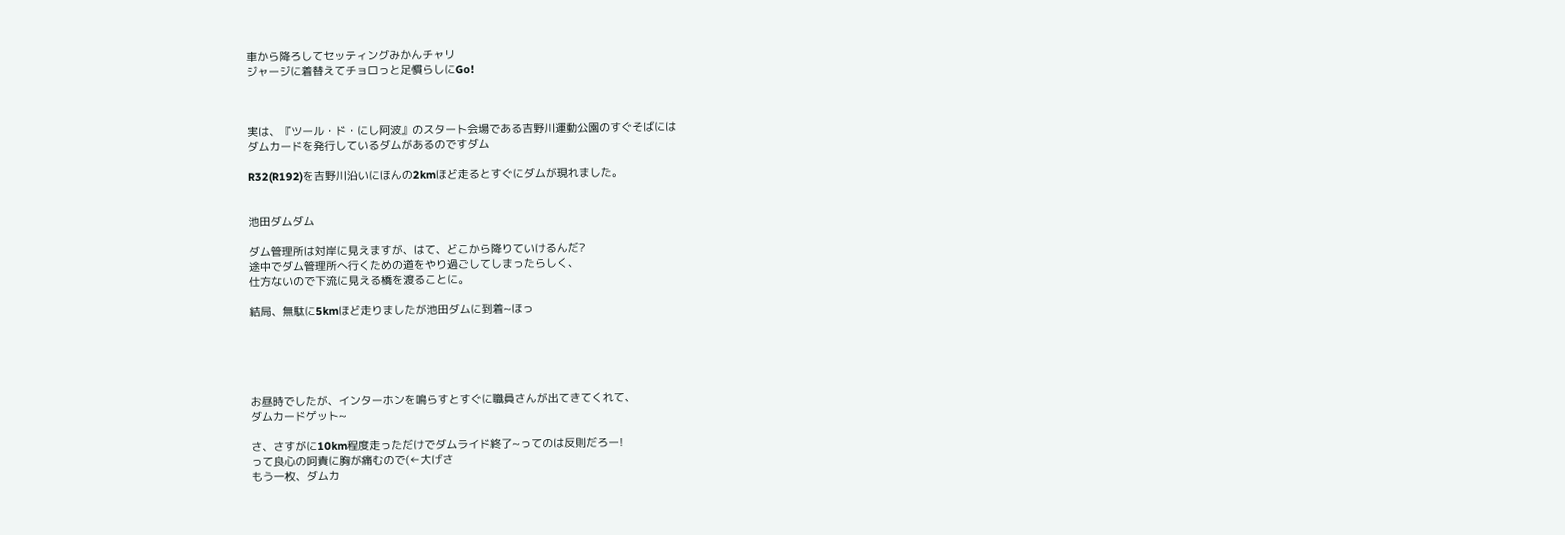車から降ろしてセッティングみかんチャリ
ジャージに着替えてチョロっと足慣らしにGo!



実は、『ツール・ド・にし阿波』のスタート会場である吉野川運動公園のすぐそばには
ダムカードを発行しているダムがあるのですダム

R32(R192)を吉野川沿いにほんの2kmほど走るとすぐにダムが現れました。


池田ダムダム

ダム管理所は対岸に見えますが、はて、どこから降りていけるんだ?
途中でダム管理所へ行くための道をやり過ごしてしまったらしく、
仕方ないので下流に見える橋を渡ることに。

結局、無駄に5kmほど走りましたが池田ダムに到着~ほっ





お昼時でしたが、インターホンを鳴らすとすぐに職員さんが出てきてくれて、
ダムカードゲット~

さ、さすがに10km程度走っただけでダムライド終了~ってのは反則だろー!
って良心の呵責に胸が痛むので(←大げさ
もう一枚、ダムカ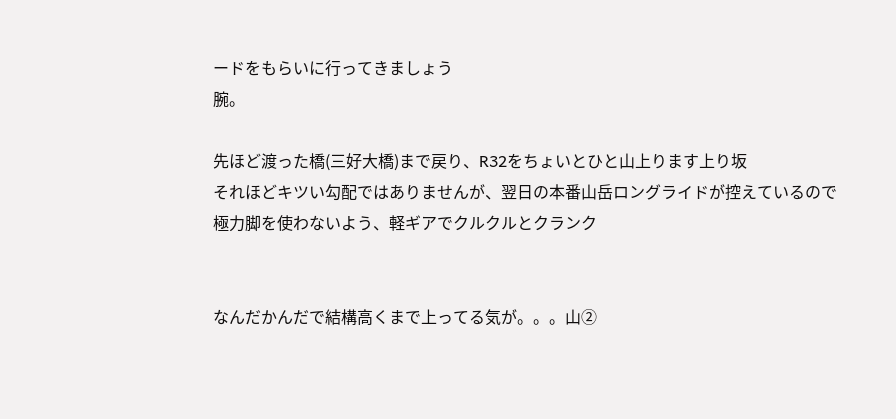ードをもらいに行ってきましょう
腕。

先ほど渡った橋(三好大橋)まで戻り、R32をちょいとひと山上ります上り坂
それほどキツい勾配ではありませんが、翌日の本番山岳ロングライドが控えているので
極力脚を使わないよう、軽ギアでクルクルとクランク


なんだかんだで結構高くまで上ってる気が。。。山②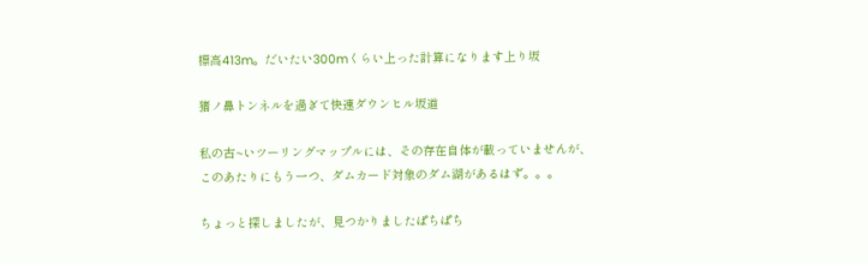標高413m。だいたい300mくらい上った計算になります上り坂

猪ノ鼻トンネルを過ぎて快速ダウンヒル坂道

私の古~いツーリングマップルには、その存在自体が載っていませんが、
このあたりにもう一つ、ダムカード対象のダム湖があるはず。。。

ちょっと探しましたが、見つかりましたぱちぱち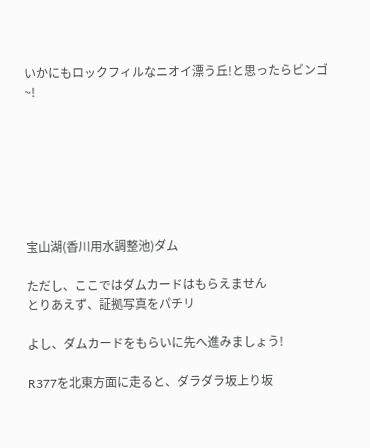いかにもロックフィルなニオイ漂う丘!と思ったらビンゴ~!







宝山湖(香川用水調整池)ダム

ただし、ここではダムカードはもらえません
とりあえず、証拠写真をパチリ

よし、ダムカードをもらいに先へ進みましょう!

R377を北東方面に走ると、ダラダラ坂上り坂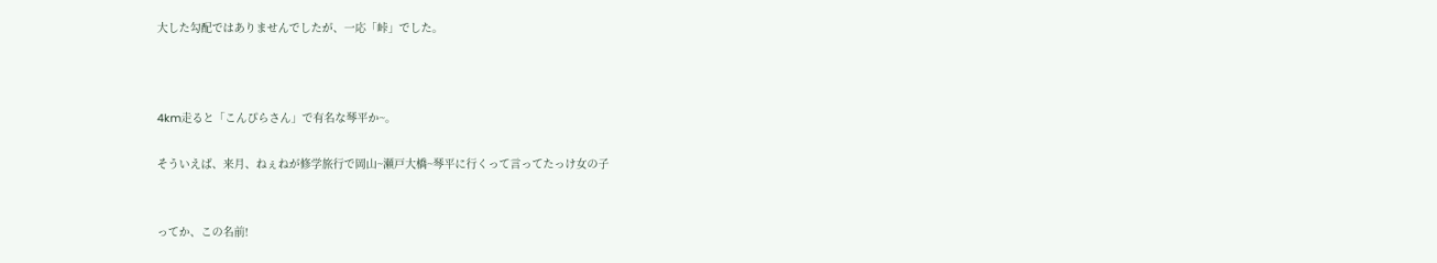大した勾配ではありませんでしたが、一応「峠」でした。



4km走ると「こんぴらさん」で有名な琴平か~。

そういえば、来月、ねぇねが修学旅行で岡山~瀬戸大橋~琴平に行くって言ってたっけ女の子


ってか、この名前!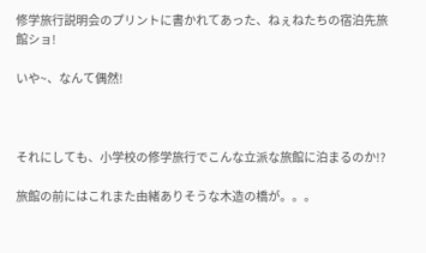修学旅行説明会のプリントに書かれてあった、ねぇねたちの宿泊先旅館ショ!

いや~、なんて偶然!



それにしても、小学校の修学旅行でこんな立派な旅館に泊まるのか!?

旅館の前にはこれまた由緒ありそうな木造の橋が。。。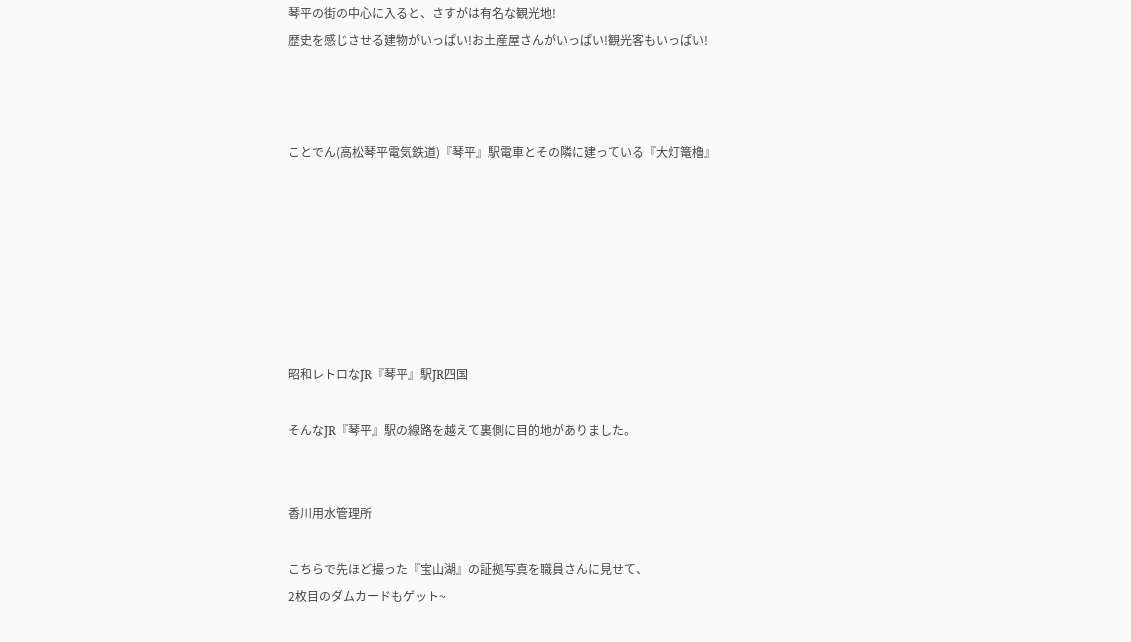琴平の街の中心に入ると、さすがは有名な観光地!
歴史を感じさせる建物がいっぱい!お土産屋さんがいっぱい!観光客もいっぱい!



ことでん(高松琴平電気鉄道)『琴平』駅電車とその隣に建っている『大灯篭櫓』







昭和レトロなJR『琴平』駅JR四国

そんなJR『琴平』駅の線路を越えて裏側に目的地がありました。


香川用水管理所

こちらで先ほど撮った『宝山湖』の証拠写真を職員さんに見せて、
2枚目のダムカードもゲット~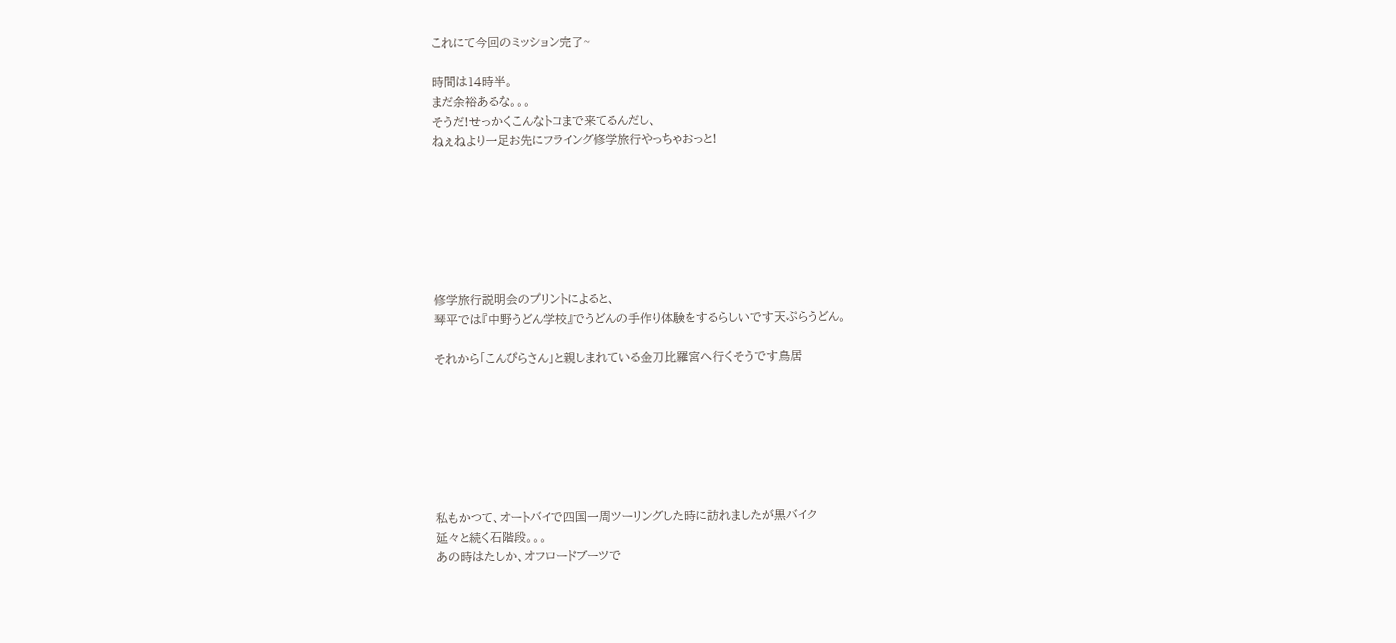これにて今回のミッション完了~

時間は14時半。
まだ余裕あるな。。。
そうだ!せっかくこんなトコまで来てるんだし、
ねぇねより一足お先にフライング修学旅行やっちゃおっと!







修学旅行説明会のプリントによると、
琴平では『中野うどん学校』でうどんの手作り体験をするらしいです天ぷらうどん。

それから「こんぴらさん」と親しまれている金刀比羅宮へ行くそうです鳥居







私もかつて、オートバイで四国一周ツーリングした時に訪れましたが黒バイク
延々と続く石階段。。。
あの時はたしか、オフロードブーツで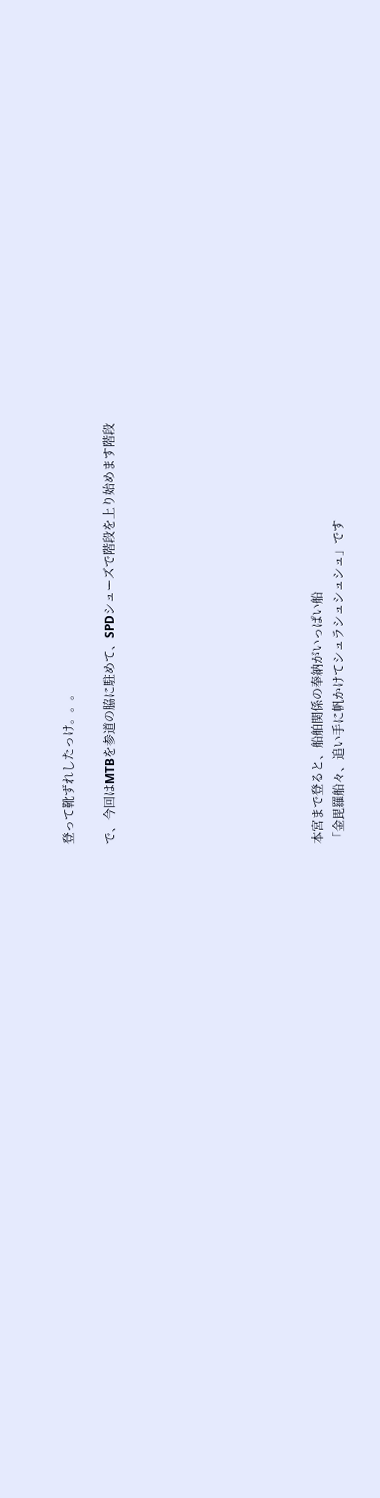登って靴ずれしたっけ。。。

で、今回はMTBを参道の脇に駐めて、SPDシューズで階段を上り始めます階段









本宮まで登ると、船舶関係の奉納がいっぱい船
「金毘羅船々、追い手に帆かけてシュラシュシュシュ」です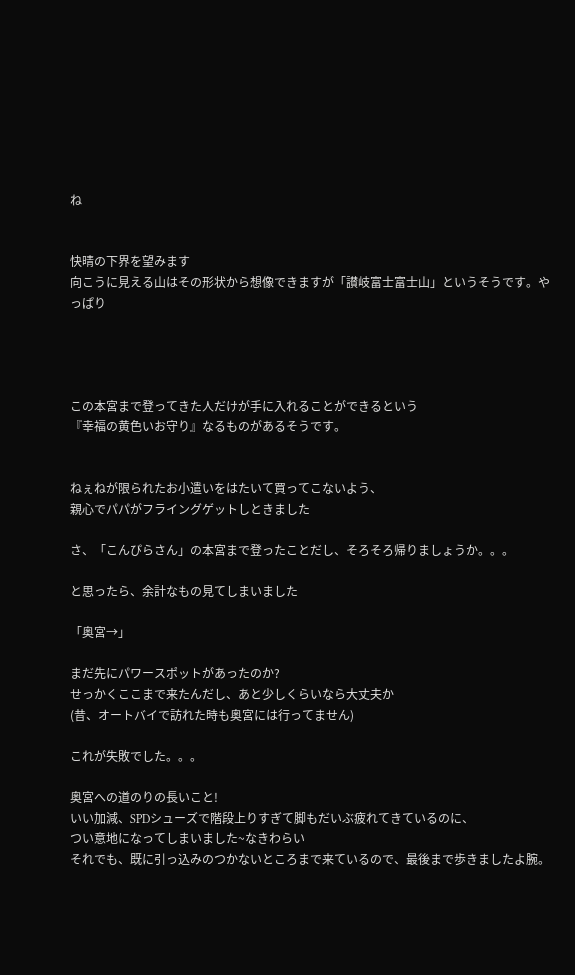ね


快晴の下界を望みます
向こうに見える山はその形状から想像できますが「讃岐富士富士山」というそうです。やっぱり




この本宮まで登ってきた人だけが手に入れることができるという
『幸福の黄色いお守り』なるものがあるそうです。


ねぇねが限られたお小遣いをはたいて買ってこないよう、
親心でパパがフライングゲットしときました

さ、「こんぴらさん」の本宮まで登ったことだし、そろそろ帰りましょうか。。。

と思ったら、余計なもの見てしまいました

「奥宮→」

まだ先にパワースポットがあったのか?
せっかくここまで来たんだし、あと少しくらいなら大丈夫か
(昔、オートバイで訪れた時も奥宮には行ってません)

これが失敗でした。。。

奥宮への道のりの長いこと!
いい加減、SPDシューズで階段上りすぎて脚もだいぶ疲れてきているのに、
つい意地になってしまいました~なきわらい
それでも、既に引っ込みのつかないところまで来ているので、最後まで歩きましたよ腕。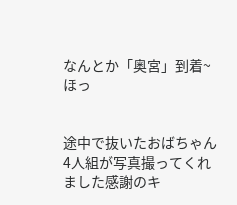なんとか「奥宮」到着~ほっ


途中で抜いたおばちゃん4人組が写真撮ってくれました感謝のキ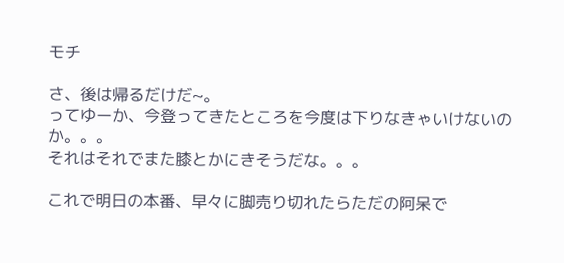モチ

さ、後は帰るだけだ~。
ってゆーか、今登ってきたところを今度は下りなきゃいけないのか。。。
それはそれでまた膝とかにきそうだな。。。

これで明日の本番、早々に脚売り切れたらただの阿呆で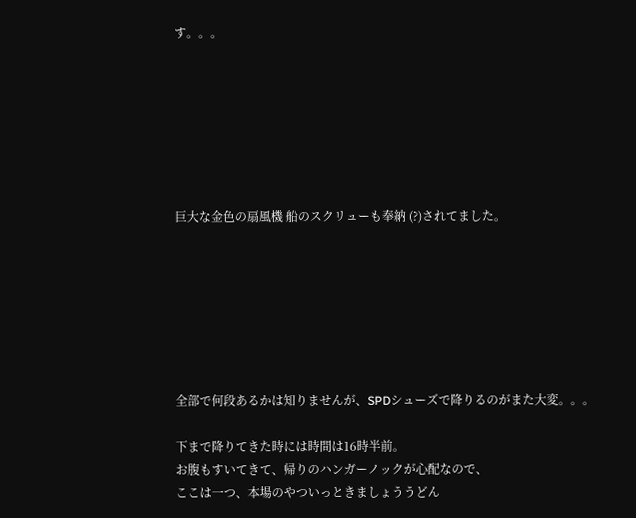す。。。







巨大な金色の扇風機 船のスクリューも奉納 (?)されてました。







全部で何段あるかは知りませんが、SPDシューズで降りるのがまた大変。。。

下まで降りてきた時には時間は16時半前。
お腹もすいてきて、帰りのハンガーノックが心配なので、
ここは一つ、本場のやついっときましょううどん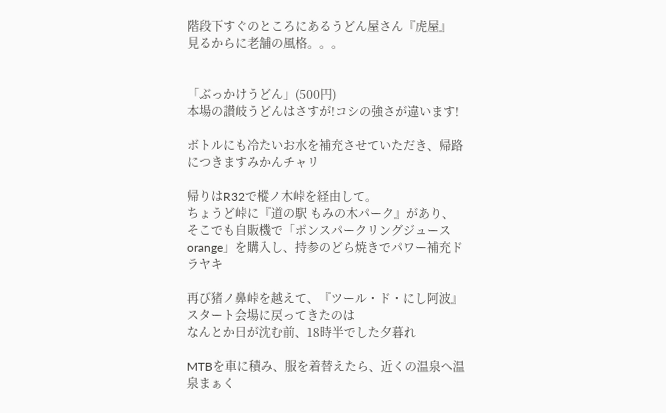階段下すぐのところにあるうどん屋さん『虎屋』
見るからに老舗の風格。。。


「ぶっかけうどん」(500円)
本場の讃岐うどんはさすが!コシの強さが違います!

ボトルにも冷たいお水を補充させていただき、帰路につきますみかんチャリ

帰りはR32で樅ノ木峠を経由して。
ちょうど峠に『道の駅 もみの木パーク』があり、
そこでも自販機で「ポンスパークリングジュースorange」を購入し、持参のどら焼きでパワー補充ドラヤキ

再び猪ノ鼻峠を越えて、『ツール・ド・にし阿波』スタート会場に戻ってきたのは
なんとか日が沈む前、18時半でした夕暮れ

MTBを車に積み、服を着替えたら、近くの温泉へ温泉まぁく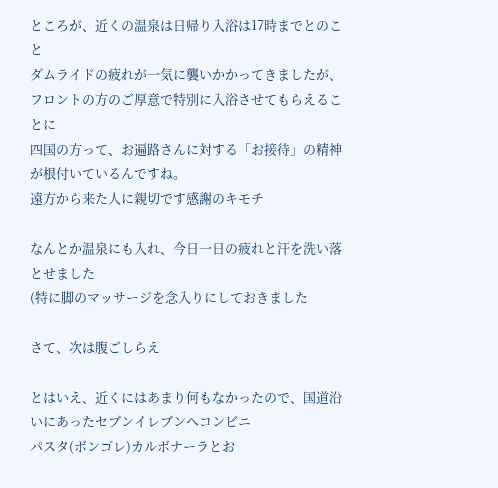ところが、近くの温泉は日帰り入浴は17時までとのこと
ダムライドの疲れが一気に襲いかかってきましたが、
フロントの方のご厚意で特別に入浴させてもらえることに
四国の方って、お遍路さんに対する「お接待」の精神が根付いているんですね。
遠方から来た人に親切です感謝のキモチ

なんとか温泉にも入れ、今日一日の疲れと汗を洗い落とせました
(特に脚のマッサージを念入りにしておきました

さて、次は腹ごしらえ

とはいえ、近くにはあまり何もなかったので、国道沿いにあったセブンイレブンへコンビニ
パスタ(ボンゴレ)カルボナーラとお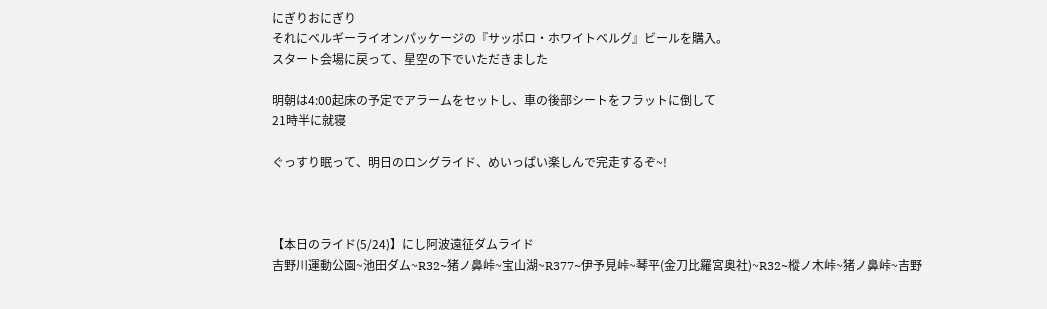にぎりおにぎり
それにベルギーライオンパッケージの『サッポロ・ホワイトベルグ』ビールを購入。
スタート会場に戻って、星空の下でいただきました

明朝は4:00起床の予定でアラームをセットし、車の後部シートをフラットに倒して
21時半に就寝

ぐっすり眠って、明日のロングライド、めいっぱい楽しんで完走するぞ~!



【本日のライド(5/24)】にし阿波遠征ダムライド
吉野川運動公園~池田ダム~R32~猪ノ鼻峠~宝山湖~R377~伊予見峠~琴平(金刀比羅宮奥社)~R32~樅ノ木峠~猪ノ鼻峠~吉野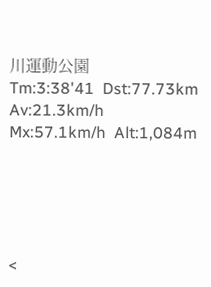川運動公園
Tm:3:38'41  Dst:77.73km  Av:21.3km/h  Mx:57.1km/h  Alt:1,084m





<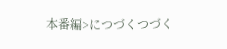本番編>につづくつづく